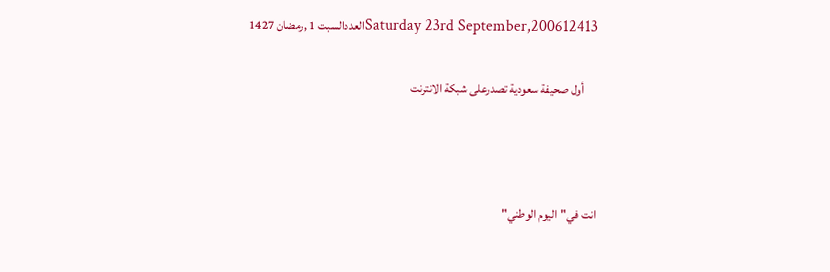Saturday 23rd September,200612413العددالسبت 1 ,رمضان 1427

     أول صحيفة سعودية تصدرعلى شبكة الانترنت



انت في"اليوم الوطني"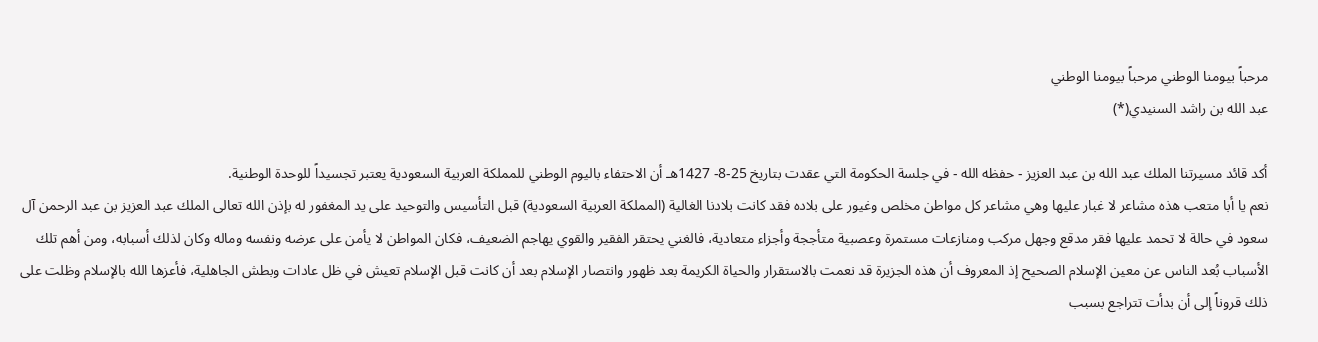مرحباً بيومنا الوطني مرحباً بيومنا الوطني
عبد الله بن راشد السنيدي(*)

أكد قائد مسيرتنا الملك عبد الله بن عبد العزيز - حفظه الله - في جلسة الحكومة التي عقدت بتاريخ 25-8- 1427هـ أن الاحتفاء باليوم الوطني للمملكة العربية السعودية يعتبر تجسيداً للوحدة الوطنية.
نعم يا أبا متعب هذه مشاعر لا غبار عليها وهي مشاعر كل مواطن مخلص وغيور على بلاده فقد كانت بلادنا الغالية (المملكة العربية السعودية) قبل التأسيس والتوحيد على يد المغفور له بإذن الله تعالى الملك عبد العزيز بن عبد الرحمن آل سعود في حالة لا تحمد عليها فقر مدقع وجهل مركب ومنازعات مستمرة وعصبية متأججة وأجزاء متعادية، فالغني يحتقر الفقير والقوي يهاجم الضعيف، فكان المواطن لا يأمن على عرضه ونفسه وماله وكان لذلك أسبابه، ومن أهم تلك الأسباب بُعد الناس عن معين الإسلام الصحيح إذ المعروف أن هذه الجزيرة قد نعمت بالاستقرار والحياة الكريمة بعد ظهور وانتصار الإسلام بعد أن كانت قبل الإسلام تعيش في ظل عادات وبطش الجاهلية، فأعزها الله بالإسلام وظلت على ذلك قروناً إلى أن بدأت تتراجع بسبب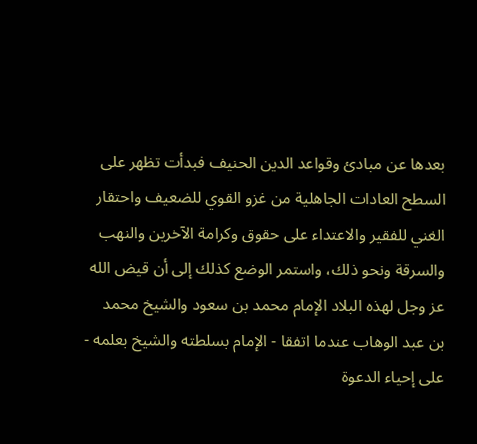بعدها عن مبادئ وقواعد الدين الحنيف فبدأت تظهر على السطح العادات الجاهلية من غزو القوي للضعيف واحتقار الغني للفقير والاعتداء على حقوق وكرامة الآخرين والنهب والسرقة ونحو ذلك، واستمر الوضع كذلك إلى أن قيض الله عز وجل لهذه البلاد الإمام محمد بن سعود والشيخ محمد بن عبد الوهاب عندما اتفقا - الإمام بسلطته والشيخ بعلمه - على إحياء الدعوة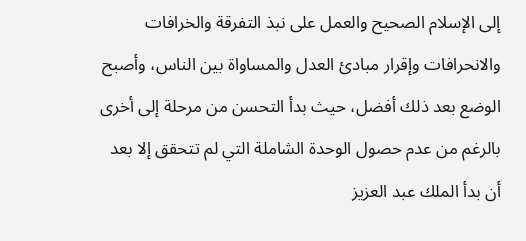إلى الإسلام الصحيح والعمل على نبذ التفرقة والخرافات والانحرافات وإقرار مبادئ العدل والمساواة بين الناس، وأصبح الوضع بعد ذلك أفضل، حيث بدأ التحسن من مرحلة إلى أخرى بالرغم من عدم حصول الوحدة الشاملة التي لم تتحقق إلا بعد أن بدأ الملك عبد العزيز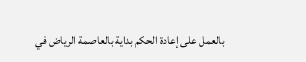بالعمل على إعادة الحكم بداية بالعاصمة الرياض في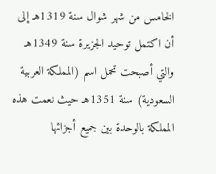الخامس من شهر شوال سنة 1319هـ إلى أن اكتمل توحيد الجزيرة سنة 1349هـ والتي أصبحت تحمل اسم (المملكة العربية السعودية) سنة 1351هـ حيث نعمت هذه المملكة بالوحدة بين جميع أجزائها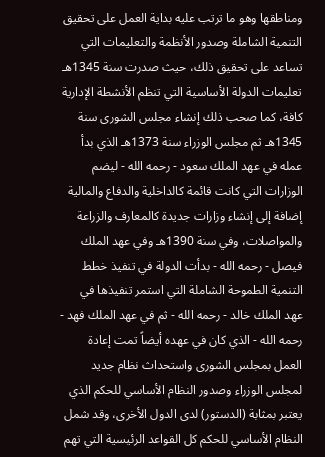ومناطقها وهو ما ترتب عليه بداية العمل على تحقيق التنمية الشاملة وصدور الأنظمة والتعليمات التي تساعد على تحقيق ذلك، حيث صدرت سنة 1345هـ تعليمات الدولة الأساسية التي تنظم الأنشطة الإدارية كافة، كما صحب ذلك إنشاء مجلس الشورى سنة 1345هـ ثم مجلس الوزراء سنة 1373هـ الذي بدأ عمله في عهد الملك سعود - رحمه الله - ليضم الوزارات التي كانت قائمة كالداخلية والدفاع والمالية إضافة إلى إنشاء وزارات جديدة كالمعارف والزراعة والمواصلات، وفي سنة 1390هـ وفي عهد الملك فيصل - رحمه الله - بدأت الدولة في تنفيذ خطط التنمية الطموحة الشاملة التي استمر تنفيذها في عهد الملك خالد - رحمه الله - ثم في عهد الملك فهد - رحمه الله - الذي كان في عهده أيضاً تمت إعادة العمل بمجلس الشورى واستحداث نظام جديد لمجلس الوزراء وصدور النظام الأساسي للحكم الذي يعتبر بمثابة (الدستور) لدى الدول الأخرى، وقد شمل النظام الأساسي للحكم كل القواعد الرئيسية التي تهم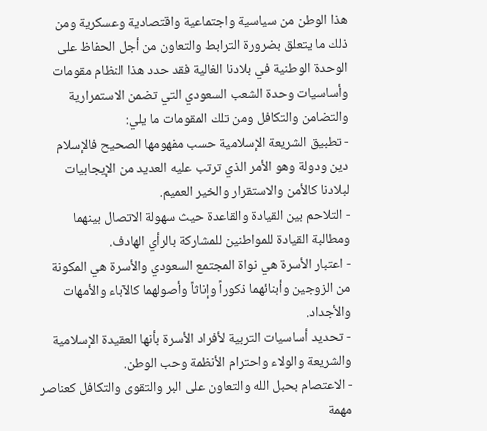هذا الوطن من سياسية واجتماعية واقتصادية وعسكرية ومن ذلك ما يتعلق بضرورة الترابط والتعاون من أجل الحفاظ على الوحدة الوطنية في بلادنا الغالية فقد حدد هذا النظام مقومات وأساسيات وحدة الشعب السعودي التي تضمن الاستمرارية والتضامن والتكافل ومن تلك المقومات ما يلي:
- تطبيق الشريعة الإسلامية حسب مفهومها الصحيح فالإسلام دين ودولة وهو الأمر الذي ترتب عليه العديد من الإيجابيات لبلادنا كالأمن والاستقرار والخير العميم.
- التلاحم بين القيادة والقاعدة حيث سهولة الاتصال بينهما ومطالبة القيادة للمواطنين للمشاركة بالرأي الهادف.
- اعتبار الأسرة هي نواة المجتمع السعودي والأسرة هي المكونة من الزوجين وأبنائهما ذكوراً وإناثاً وأصولهما كالآباء والأمهات والأجداد.
- تحديد أساسيات التربية لأفراد الأسرة بأنها العقيدة الإسلامية والشريعة والولاء واحترام الأنظمة وحب الوطن.
- الاعتصام بحبل الله والتعاون على البر والتقوى والتكافل كعناصر مهمة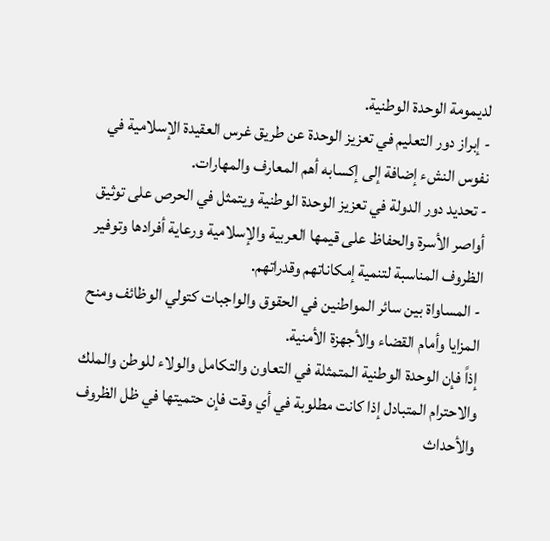لديمومة الوحدة الوطنية.
- إبراز دور التعليم في تعزيز الوحدة عن طريق غرس العقيدة الإسلامية في نفوس النشء إضافة إلى إكسابه أهم المعارف والمهارات.
- تحديد دور الدولة في تعزيز الوحدة الوطنية ويتمثل في الحرص على توثيق أواصر الأسرة والحفاظ على قيمها العربية والإسلامية ورعاية أفرادها وتوفير الظروف المناسبة لتنمية إمكاناتهم وقدراتهم.
- المساواة بين سائر المواطنين في الحقوق والواجبات كتولي الوظائف ومنح المزايا وأمام القضاء والأجهزة الأمنية.
إذاً فإن الوحدة الوطنية المتمثلة في التعاون والتكامل والولاء للوطن والملك والاحترام المتبادل إذا كانت مطلوبة في أي وقت فإن حتميتها في ظل الظروف والأحداث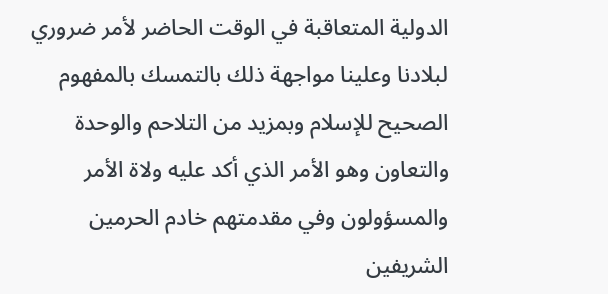الدولية المتعاقبة في الوقت الحاضر لأمر ضروري لبلادنا وعلينا مواجهة ذلك بالتمسك بالمفهوم الصحيح للإسلام وبمزيد من التلاحم والوحدة والتعاون وهو الأمر الذي أكد عليه ولاة الأمر والمسؤولون وفي مقدمتهم خادم الحرمين الشريفين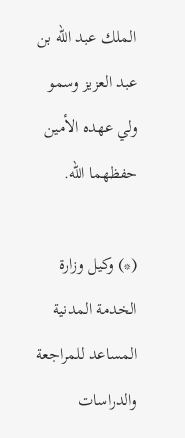الملك عبد الله بن عبد العزيز وسمو ولي عهده الأمين حفظهما الله.

(*) وكيل وزارة الخدمة المدنية المساعد للمراجعة والدراسات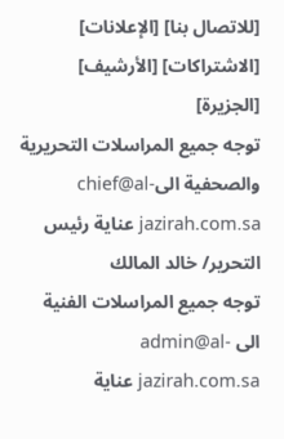[للاتصال بنا] [الإعلانات] [الاشتراكات] [الأرشيف] [الجزيرة]
توجه جميع المراسلات التحريرية والصحفية الىchief@al-jazirah.com.sa عناية رئيس التحرير/ خالد المالك
توجه جميع المراسلات الفنية الى admin@al-jazirah.com.sa عناية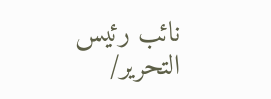نائب رئيس التحرير/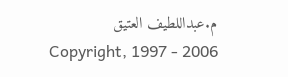م.عبداللطيف العتيق
Copyright, 1997 - 2006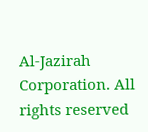Al-Jazirah Corporation. All rights reserved